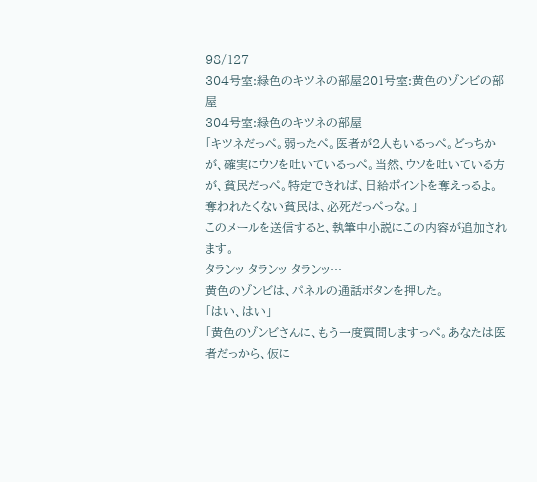98/127
304号室:緑色のキツネの部屋201号室:黄色のゾンビの部屋
304号室:緑色のキツネの部屋
「キツネだっぺ。弱ったぺ。医者が2人もいるっぺ。どっちかが、確実にウソを吐いているっぺ。当然、ウソを吐いている方が、貧民だっぺ。特定できれば、日給ポイントを奪えっるよ。奪われたくない貧民は、必死だっぺっな。」
このメールを送信すると、執筆中小説にこの内容が追加されます。
タランッ タランッ タランッ…
黄色のゾンビは、パネルの通話ボタンを押した。
「はい、はい」
「黄色のゾンビさんに、もう一度質問しますっぺ。あなたは医者だっから、仮に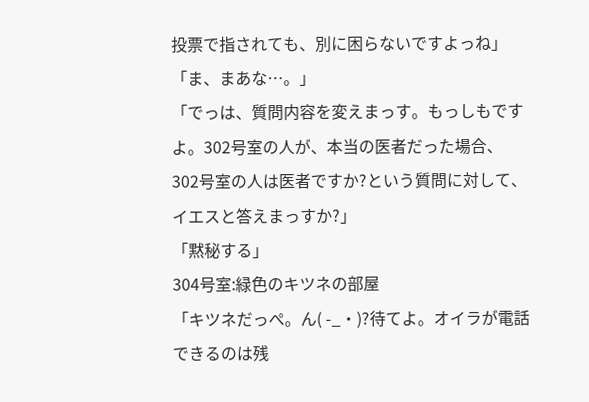投票で指されても、別に困らないですよっね」
「ま、まあな…。」
「でっは、質問内容を変えまっす。もっしもですよ。302号室の人が、本当の医者だった場合、302号室の人は医者ですか?という質問に対して、イエスと答えまっすか?」
「黙秘する」
304号室:緑色のキツネの部屋
「キツネだっぺ。ん( -_・)?待てよ。オイラが電話できるのは残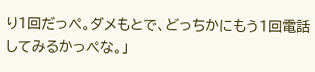り1回だっぺ。ダメもとで、どっちかにもう1回電話してみるかっぺな。」